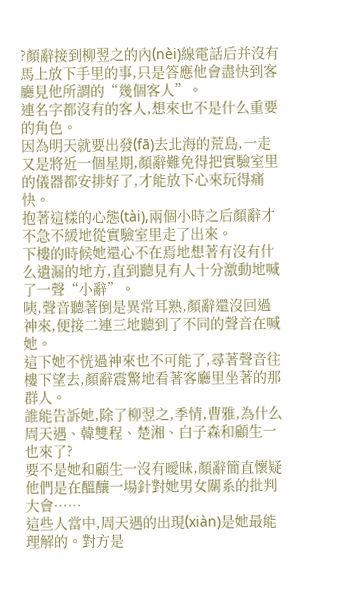?顏辭接到柳翌之的內(nèi)線電話后并沒有馬上放下手里的事,只是答應他會盡快到客廳見他所謂的“幾個客人”。
連名字都沒有的客人,想來也不是什么重要的角色。
因為明天就要出發(fā)去北海的荒島,一走又是將近一個星期,顏辭難免得把實驗室里的儀器都安排好了,才能放下心來玩得痛快。
抱著這樣的心態(tài),兩個小時之后顏辭才不急不緩地從實驗室里走了出來。
下樓的時候她還心不在焉地想著有沒有什么遺漏的地方,直到聽見有人十分激動地喊了一聲“小辭”。
咦,聲音聽著倒是異常耳熟,顏辭還沒回過神來,便接二連三地聽到了不同的聲音在喊她。
這下她不恍過神來也不可能了,尋著聲音往樓下望去,顏辭震驚地看著客廳里坐著的那群人。
誰能告訴她,除了柳翌之,季情,曹雅,為什么周天遇、韓雙程、楚湘、白子森和顧生一也來了?
要不是她和顧生一沒有曖昧,顏辭簡直懷疑他們是在醞釀一場針對她男女關系的批判大會……
這些人當中,周天遇的出現(xiàn)是她最能理解的。對方是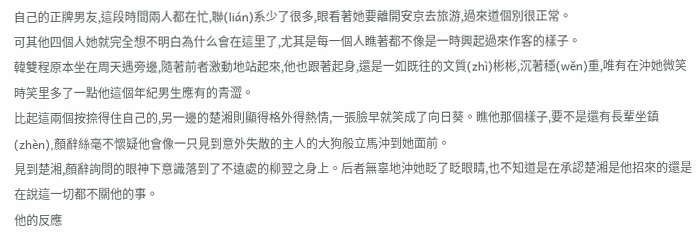自己的正牌男友,這段時間兩人都在忙,聯(lián)系少了很多,眼看著她要離開安京去旅游,過來道個別很正常。
可其他四個人她就完全想不明白為什么會在這里了,尤其是每一個人瞧著都不像是一時興起過來作客的樣子。
韓雙程原本坐在周天遇旁邊,隨著前者激動地站起來,他也跟著起身,還是一如既往的文質(zhì)彬彬,沉著穩(wěn)重,唯有在沖她微笑時笑里多了一點他這個年紀男生應有的青澀。
比起這兩個按捺得住自己的,另一邊的楚湘則顯得格外得熱情,一張臉早就笑成了向日葵。瞧他那個樣子,要不是還有長輩坐鎮(zhèn),顏辭絲毫不懷疑他會像一只見到意外失散的主人的大狗般立馬沖到她面前。
見到楚湘,顏辭詢問的眼神下意識落到了不遠處的柳翌之身上。后者無辜地沖她眨了眨眼睛,也不知道是在承認楚湘是他招來的還是在說這一切都不關他的事。
他的反應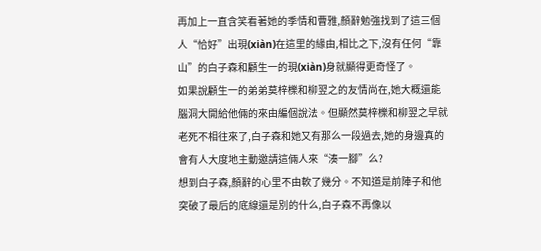再加上一直含笑看著她的季情和曹雅,顏辭勉強找到了這三個人“恰好”出現(xiàn)在這里的緣由,相比之下,沒有任何“靠山”的白子森和顧生一的現(xiàn)身就顯得更奇怪了。
如果說顧生一的弟弟莫梓櫟和柳翌之的友情尚在,她大概還能腦洞大開給他倆的來由編個說法。但顯然莫梓櫟和柳翌之早就老死不相往來了,白子森和她又有那么一段過去,她的身邊真的會有人大度地主動邀請這倆人來“湊一腳”么?
想到白子森,顏辭的心里不由軟了幾分。不知道是前陣子和他突破了最后的底線還是別的什么,白子森不再像以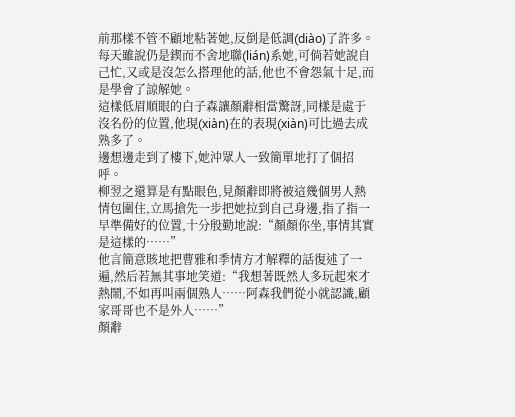前那樣不管不顧地粘著她,反倒是低調(diào)了許多。
每天雖說仍是鍥而不舍地聯(lián)系她,可倘若她說自己忙,又或是沒怎么搭理他的話,他也不會怨氣十足,而是學會了諒解她。
這樣低眉順眼的白子森讓顏辭相當驚訝,同樣是處于沒名份的位置,他現(xiàn)在的表現(xiàn)可比過去成熟多了。
邊想邊走到了樓下,她沖眾人一致簡單地打了個招呼。
柳翌之還算是有點眼色,見顏辭即將被這幾個男人熱情包圍住,立馬搶先一步把她拉到自己身邊,指了指一早準備好的位置,十分殷勤地說:“顏顏你坐,事情其實是這樣的……”
他言簡意賅地把曹雅和季情方才解釋的話復述了一遍,然后若無其事地笑道:“我想著既然人多玩起來才熱鬧,不如再叫兩個熟人……阿森我們從小就認識,顧家哥哥也不是外人……”
顏辭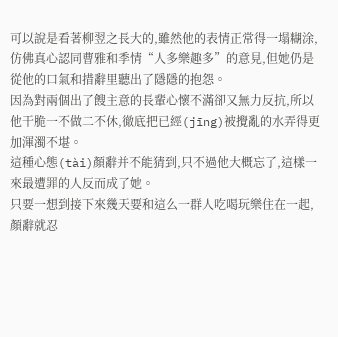可以說是看著柳翌之長大的,雖然他的表情正常得一塌糊涂,仿佛真心認同曹雅和季情“人多樂趣多”的意見,但她仍是從他的口氣和措辭里聽出了隱隱的抱怨。
因為對兩個出了餿主意的長輩心懷不滿卻又無力反抗,所以他干脆一不做二不休,徹底把已經(jīng)被攪亂的水弄得更加渾濁不堪。
這種心態(tài)顏辭并不能猜到,只不過他大概忘了,這樣一來最遭罪的人反而成了她。
只要一想到接下來幾天要和這么一群人吃喝玩樂住在一起,顏辭就忍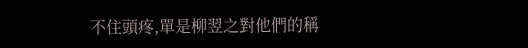不住頭疼,單是柳翌之對他們的稱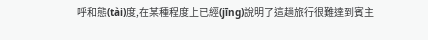呼和態(tài)度,在某種程度上已經(jīng)說明了這趟旅行很難達到賓主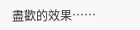盡歡的效果……